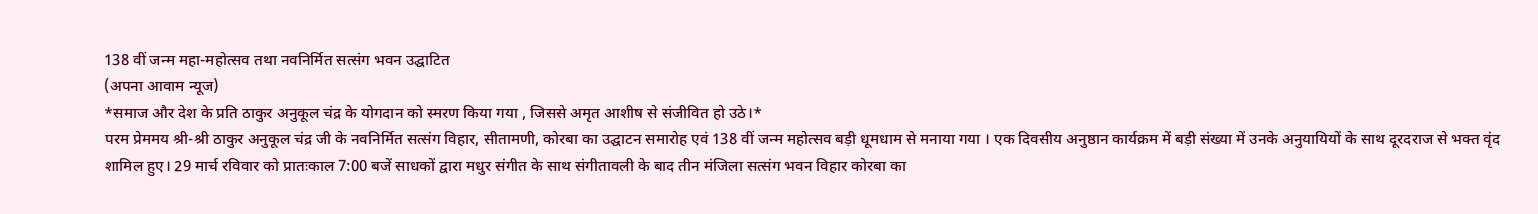138 वीं जन्म महा-महोत्सव तथा नवनिर्मित सत्संग भवन उद्घाटित
(अपना आवाम न्यूज)
*समाज और देश के प्रति ठाकुर अनुकूल चंद्र के योगदान को स्मरण किया गया , जिससे अमृत आशीष से संजीवित हो उठे।*
परम प्रेममय श्री-श्री ठाकुर अनुकूल चंद्र जी के नवनिर्मित सत्संग विहार, सीतामणी, कोरबा का उद्घाटन समारोह एवं 138 वीं जन्म महोत्सव बड़ी धूमधाम से मनाया गया । एक दिवसीय अनुष्ठान कार्यक्रम में बड़ी संख्या में उनके अनुयायियों के साथ दूरदराज से भक्त वृंद शामिल हुए। 29 मार्च रविवार को प्रातःकाल 7:00 बजें साधकों द्वारा मधुर संगीत के साथ संगीतावली के बाद तीन मंजिला सत्संग भवन विहार कोरबा का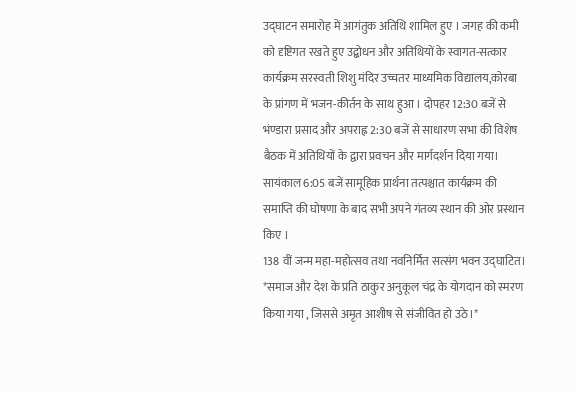उद्घाटन समारोह में आगंतुक अतिथि शामिल हुए । जगह की कमी को दृष्टिगत रखते हुए उद्बोधन और अतिथियों के स्वागत-सत्कार कार्यक्रम सरस्वती शिशु मंदिर उच्चतर माध्यमिक विद्यालय,कोरबा के प्रांगण में भजन-कीर्तन के साथ हुआ । दोपहर 12:30 बजें से भंण्डारा प्रसाद और अपराह्न 2:30 बजें से साधारण सभा की विशेष बैठक में अतिथियों के द्वारा प्रवचन और मार्गदर्शन दिया गया। सायंकाल 6:05 बजें सामूहिक प्रार्थना तत्पश्चात कार्यक्रम की समाप्ति की घोषणा के बाद सभी अपने गंतव्य स्थान की ओर प्रस्थान किए ।
138 वीं जन्म महा-महोत्सव तथा नवनिर्मित सत्संग भवन उद्घाटित।
*समाज और देश के प्रति ठाकुर अनुकूल चंद्र के योगदान को स्मरण किया गया , जिससे अमृत आशीष से संजीवित हो उठे।*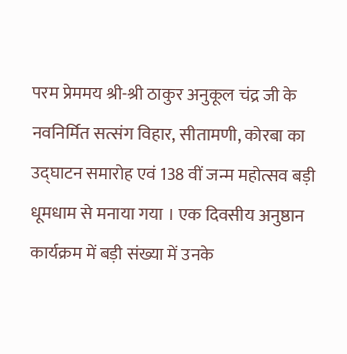परम प्रेममय श्री-श्री ठाकुर अनुकूल चंद्र जी के नवनिर्मित सत्संग विहार, सीतामणी, कोरबा का उद्घाटन समारोह एवं 138 वीं जन्म महोत्सव बड़ी धूमधाम से मनाया गया । एक दिवसीय अनुष्ठान कार्यक्रम में बड़ी संख्या में उनके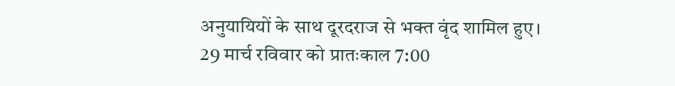अनुयायियों के साथ दूरदराज से भक्त वृंद शामिल हुए।
29 मार्च रविवार को प्रातःकाल 7:00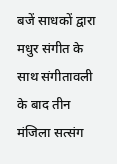बजें साधकों द्वारा मधुर संगीत के साथ संगीतावली के बाद तीन मंजिला सत्संग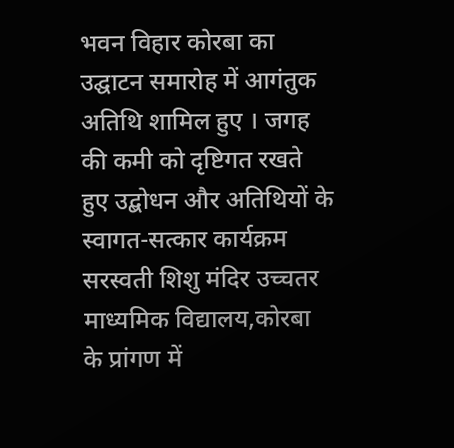भवन विहार कोरबा का उद्घाटन समारोह में आगंतुक अतिथि शामिल हुए । जगह की कमी को दृष्टिगत रखते हुए उद्बोधन और अतिथियों के स्वागत-सत्कार कार्यक्रम सरस्वती शिशु मंदिर उच्चतर माध्यमिक विद्यालय,कोरबा के प्रांगण में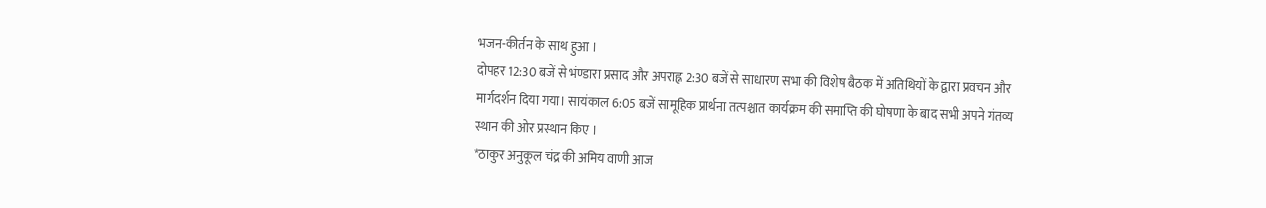भजन-कीर्तन के साथ हुआ ।
दोपहर 12:30 बजें से भंण्डारा प्रसाद और अपराह्न 2:30 बजें से साधारण सभा की विशेष बैठक में अतिथियों के द्वारा प्रवचन और मार्गदर्शन दिया गया। सायंकाल 6:05 बजें सामूहिक प्रार्थना तत्पश्चात कार्यक्रम की समाप्ति की घोषणा के बाद सभी अपने गंतव्य स्थान की ओर प्रस्थान किए ।
*ठाकुर अनुकूल चंद्र की अमिय वाणी आज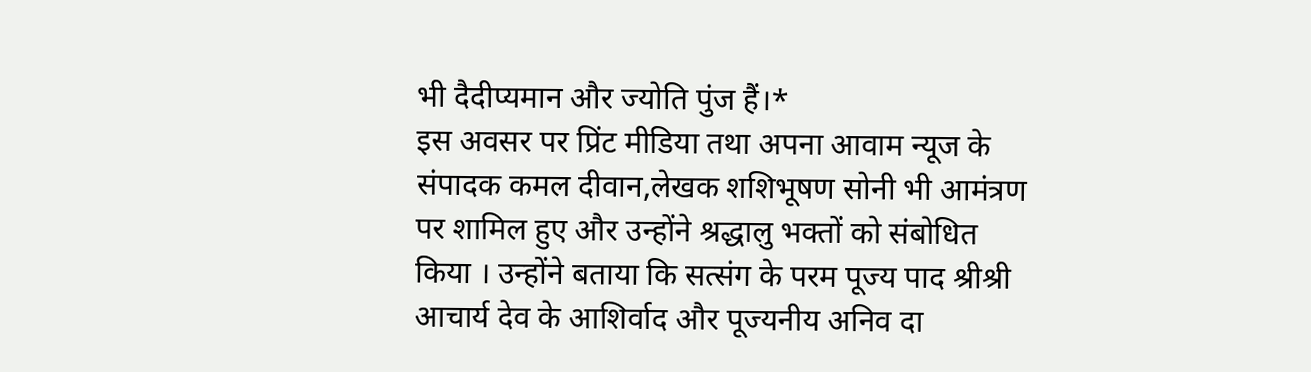भी दैदीप्यमान और ज्योति पुंज हैं।*
इस अवसर पर प्रिंट मीडिया तथा अपना आवाम न्यूज के संपादक कमल दीवान,लेखक शशिभूषण सोनी भी आमंत्रण पर शामिल हुए और उन्होंने श्रद्धालु भक्तों को संबोधित किया । उन्होंने बताया कि सत्संग के परम पूज्य पाद श्रीश्री आचार्य देव के आशिर्वाद और पूज्यनीय अनिव दा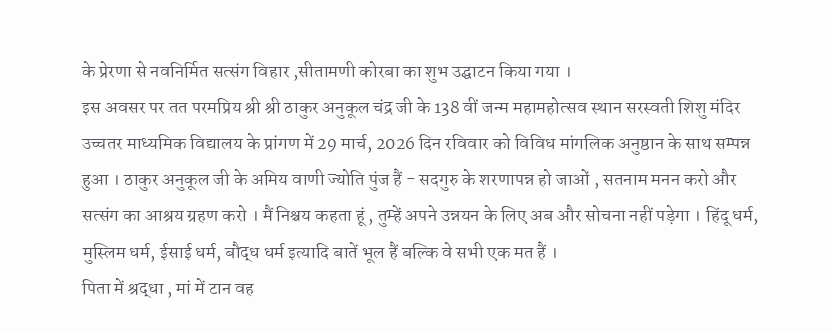के प्रेरणा से नवनिर्मित सत्संग विहार ,सीतामणी कोरबा का शुभ उद्घाटन किया गया ।
इस अवसर पर तत परमप्रिय श्री श्री ठाकुर अनुकूल चंद्र जी के 138 वीं जन्म महामहोत्सव स्थान सरस्वती शिशु मंदिर उच्चतर माध्यमिक विद्यालय के प्रांगण में 29 मार्च, 2026 दिन रविवार को विविध मांगलिक अनुष्ठान के साथ सम्पन्न हुआ । ठाकुर अनुकूल जी के अमिय वाणी ज्योति पुंज हैं - सदगुरु के शरणापन्न हो जाओं , सतनाम मनन करो और सत्संग का आश्रय ग्रहण करो । मैं निश्चय कहता हूं , तुम्हें अपने उन्नयन के लिए अब और सोचना नहीं पड़ेगा । हिंदू धर्म, मुस्लिम धर्म, ईसाई धर्म, बौद्ध धर्म इत्यादि बातें भूल हैं बल्कि वे सभी एक मत हैं ।
पिता में श्रद्धा , मां में टान वह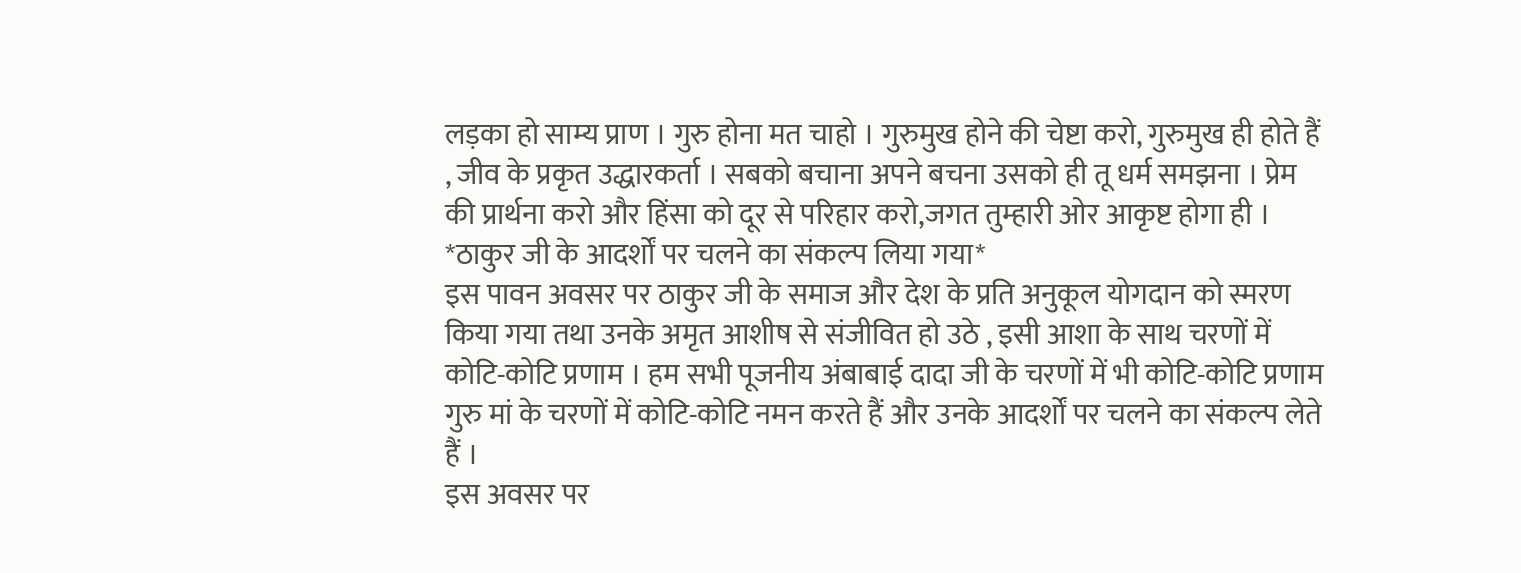लड़का हो साम्य प्राण । गुरु होना मत चाहो । गुरुमुख होने की चेष्टा करो, गुरुमुख ही होते हैं , जीव के प्रकृत उद्धारकर्ता । सबको बचाना अपने बचना उसको ही तू धर्म समझना । प्रेम की प्रार्थना करो और हिंसा को दूर से परिहार करो,जगत तुम्हारी ओर आकृष्ट होगा ही ।
*ठाकुर जी के आदर्शों पर चलने का संकल्प लिया गया*
इस पावन अवसर पर ठाकुर जी के समाज और देश के प्रति अनुकूल योगदान को स्मरण किया गया तथा उनके अमृत आशीष से संजीवित हो उठे , इसी आशा के साथ चरणों में कोटि-कोटि प्रणाम । हम सभी पूजनीय अंबाबाई दादा जी के चरणों में भी कोटि-कोटि प्रणाम गुरु मां के चरणों में कोटि-कोटि नमन करते हैं और उनके आदर्शों पर चलने का संकल्प लेते हैं ।
इस अवसर पर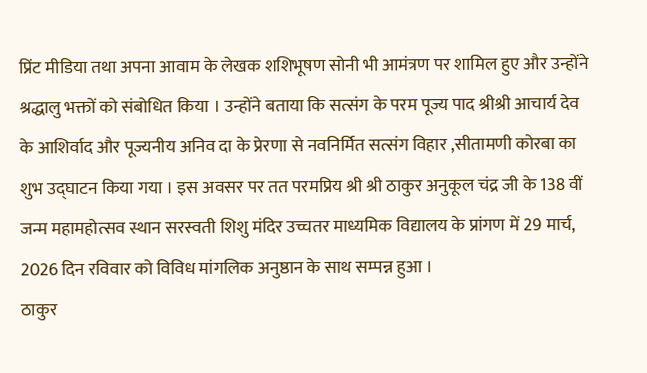प्रिंट मीडिया तथा अपना आवाम के लेखक शशिभूषण सोनी भी आमंत्रण पर शामिल हुए और उन्होंने श्रद्धालु भक्तों को संबोधित किया । उन्होंने बताया कि सत्संग के परम पूज्य पाद श्रीश्री आचार्य देव के आशिर्वाद और पूज्यनीय अनिव दा के प्रेरणा से नवनिर्मित सत्संग विहार ,सीतामणी कोरबा का शुभ उद्घाटन किया गया । इस अवसर पर तत परमप्रिय श्री श्री ठाकुर अनुकूल चंद्र जी के 138 वीं जन्म महामहोत्सव स्थान सरस्वती शिशु मंदिर उच्चतर माध्यमिक विद्यालय के प्रांगण में 29 मार्च, 2026 दिन रविवार को विविध मांगलिक अनुष्ठान के साथ सम्पन्न हुआ ।
ठाकुर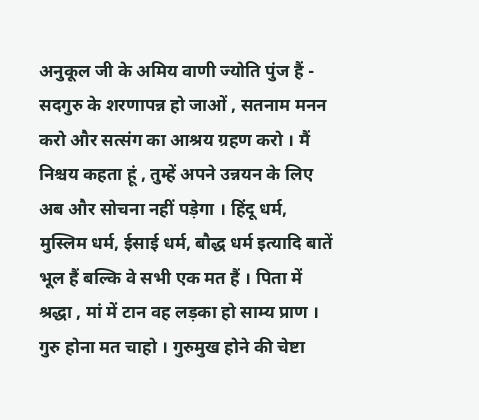अनुकूल जी के अमिय वाणी ज्योति पुंज हैं - सदगुरु के शरणापन्न हो जाओं , सतनाम मनन करो और सत्संग का आश्रय ग्रहण करो । मैं निश्चय कहता हूं , तुम्हें अपने उन्नयन के लिए अब और सोचना नहीं पड़ेगा । हिंदू धर्म, मुस्लिम धर्म, ईसाई धर्म, बौद्ध धर्म इत्यादि बातें भूल हैं बल्कि वे सभी एक मत हैं । पिता में श्रद्धा , मां में टान वह लड़का हो साम्य प्राण । गुरु होना मत चाहो । गुरुमुख होने की चेष्टा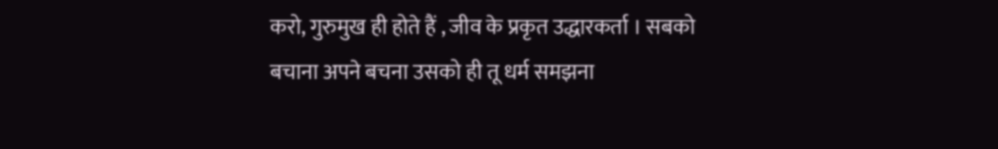करो, गुरुमुख ही होते हैं , जीव के प्रकृत उद्धारकर्ता । सबको बचाना अपने बचना उसको ही तू धर्म समझना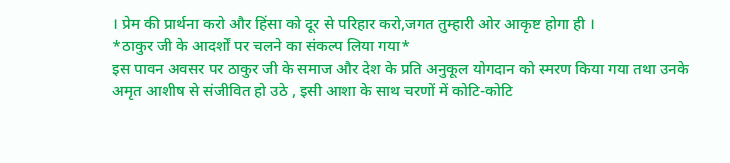। प्रेम की प्रार्थना करो और हिंसा को दूर से परिहार करो,जगत तुम्हारी ओर आकृष्ट होगा ही ।
*ठाकुर जी के आदर्शों पर चलने का संकल्प लिया गया*
इस पावन अवसर पर ठाकुर जी के समाज और देश के प्रति अनुकूल योगदान को स्मरण किया गया तथा उनके अमृत आशीष से संजीवित हो उठे , इसी आशा के साथ चरणों में कोटि-कोटि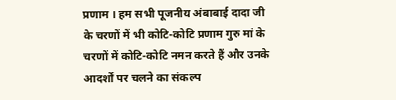प्रणाम । हम सभी पूजनीय अंबाबाई दादा जी के चरणों में भी कोटि-कोटि प्रणाम गुरु मां के चरणों में कोटि-कोटि नमन करते हैं और उनके आदर्शों पर चलने का संकल्प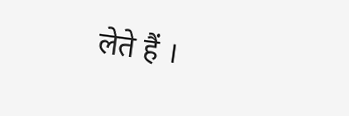लेते हैं ।